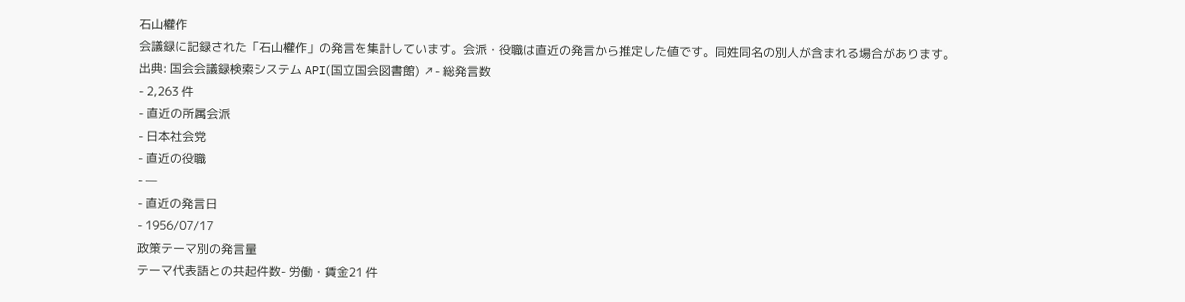石山權作
会議録に記録された「石山權作」の発言を集計しています。会派・役職は直近の発言から推定した値です。同姓同名の別人が含まれる場合があります。
出典: 国会会議録検索システム API(国立国会図書館) ↗- 総発言数
- 2,263 件
- 直近の所属会派
- 日本社会党
- 直近の役職
- —
- 直近の発言日
- 1956/07/17
政策テーマ別の発言量
テーマ代表語との共起件数- 労働・賃金21 件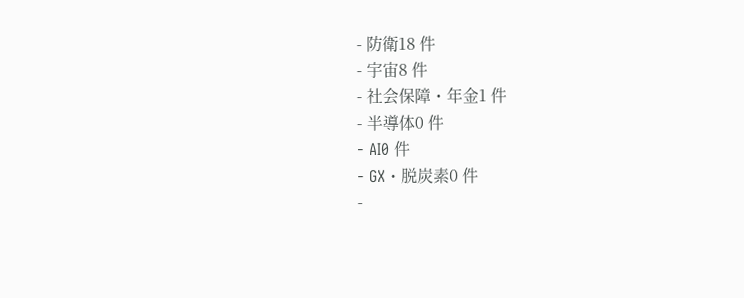- 防衛18 件
- 宇宙8 件
- 社会保障・年金1 件
- 半導体0 件
- AI0 件
- GX・脱炭素0 件
-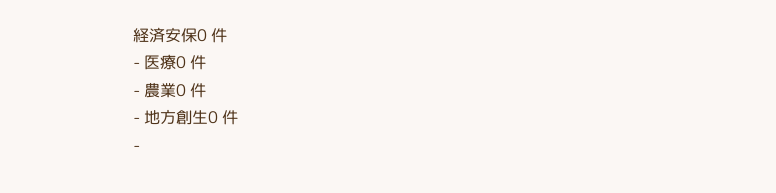経済安保0 件
- 医療0 件
- 農業0 件
- 地方創生0 件
-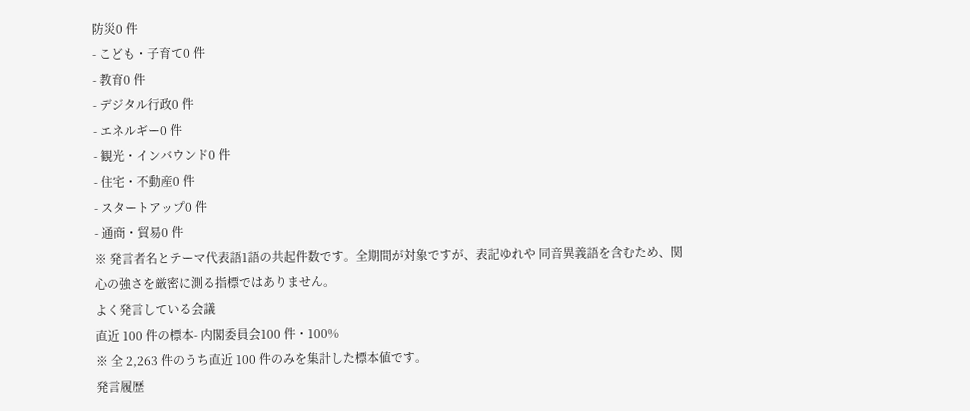防災0 件
- こども・子育て0 件
- 教育0 件
- デジタル行政0 件
- エネルギー0 件
- 観光・インバウンド0 件
- 住宅・不動産0 件
- スタートアップ0 件
- 通商・貿易0 件
※ 発言者名とテーマ代表語1語の共起件数です。全期間が対象ですが、表記ゆれや 同音異義語を含むため、関心の強さを厳密に測る指標ではありません。
よく発言している会議
直近 100 件の標本- 内閣委員会100 件・100%
※ 全 2,263 件のうち直近 100 件のみを集計した標本値です。
発言履歴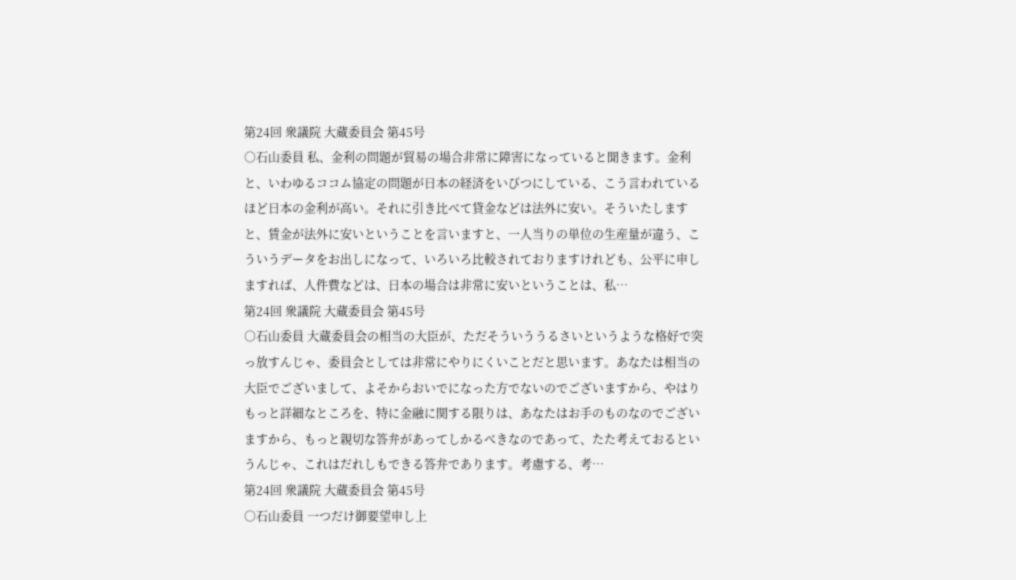第24回 衆議院 大蔵委員会 第45号
○石山委員 私、金利の問題が貿易の場合非常に障害になっていると聞きます。金利と、いわゆるココム協定の問題が日本の経済をいびつにしている、こう言われているほど日本の金利が高い。それに引き比べて貸金などは法外に安い。そういたしますと、賃金が法外に安いということを言いますと、一人当りの単位の生産量が違う、こういうデータをお出しになって、いろいろ比較されておりますけれども、公平に申しますれば、人件費などは、日本の場合は非常に安いということは、私…
第24回 衆議院 大蔵委員会 第45号
○石山委員 大蔵委員会の相当の大臣が、ただそういううるさいというような格好で突っ放すんじゃ、委員会としては非常にやりにくいことだと思います。あなたは相当の大臣でございまして、よそからおいでになった方でないのでございますから、やはりもっと詳細なところを、特に金融に関する限りは、あなたはお手のものなのでございますから、もっと親切な答弁があってしかるべきなのであって、たた考えておるというんじゃ、これはだれしもできる答弁であります。考慮する、考…
第24回 衆議院 大蔵委員会 第45号
○石山委員 一つだけ御要望申し上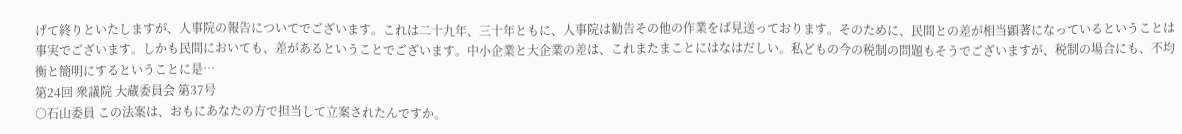げて終りといたしますが、人事院の報告についてでございます。これは二十九年、三十年ともに、人事院は勧告その他の作業をば見送っております。そのために、民間との差が相当顕著になっているということは事実でございます。しかも民間においても、差があるということでございます。中小企業と大企業の差は、これまたまことにはなはだしい。私どもの今の税制の問題もそうでございますが、税制の場合にも、不均衡と簡明にするということに是…
第24回 衆議院 大蔵委員会 第37号
○石山委員 この法案は、おもにあなたの方で担当して立案されたんですか。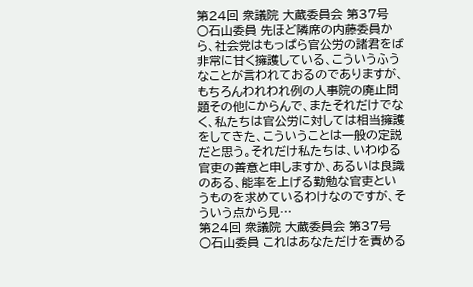第24回 衆議院 大蔵委員会 第37号
○石山委員 先ほど隣席の内藤委員から、社会党はもっぱら官公労の諸君をば非常に甘く擁護している、こういうふうなことが言われておるのでありますが、もちろんわれわれ例の人事院の廃止問題その他にからんで、またそれだけでなく、私たちは官公労に対しては相当擁護をしてきた、こういうことは一般の定説だと思う。それだけ私たちは、いわゆる官吏の善意と申しますか、あるいは良識のある、能率を上げる勤勉な官吏というものを求めているわけなのですが、そういう点から見…
第24回 衆議院 大蔵委員会 第37号
○石山委員 これはあなただけを責める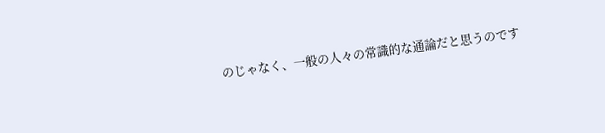のじゃなく、一般の人々の常識的な通論だと思うのです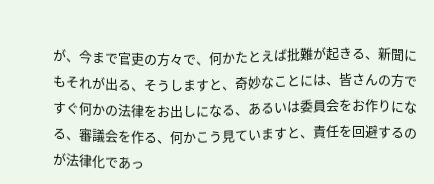が、今まで官吏の方々で、何かたとえば批難が起きる、新聞にもそれが出る、そうしますと、奇妙なことには、皆さんの方ですぐ何かの法律をお出しになる、あるいは委員会をお作りになる、審議会を作る、何かこう見ていますと、責任を回避するのが法律化であっ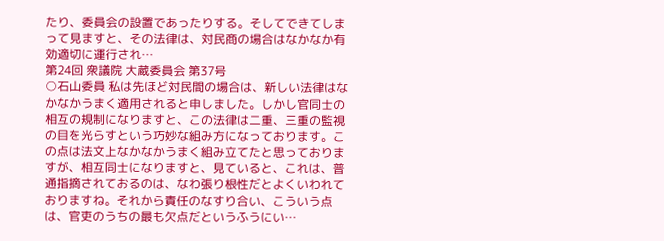たり、委員会の設置であったりする。そしてできてしまって見ますと、その法律は、対民商の場合はなかなか有効適切に運行され…
第24回 衆議院 大蔵委員会 第37号
○石山委員 私は先ほど対民間の場合は、新しい法律はなかなかうまく適用されると申しました。しかし官同士の相互の規制になりますと、この法律は二重、三重の監視の目を光らすという巧妙な組み方になっております。この点は法文上なかなかうまく組み立てたと思っておりますが、相互同士になりますと、見ていると、これは、普通指摘されておるのは、なわ張り根性だとよくいわれておりますね。それから責任のなすり合い、こういう点は、官吏のうちの最も欠点だというふうにい…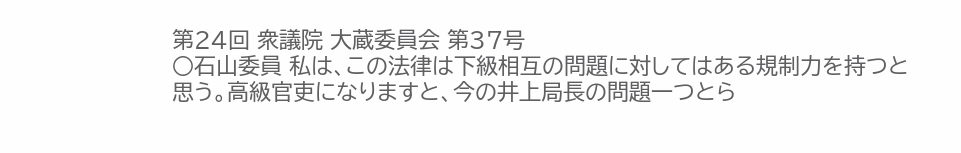第24回 衆議院 大蔵委員会 第37号
○石山委員 私は、この法律は下級相互の問題に対してはある規制力を持つと思う。高級官吏になりますと、今の井上局長の問題一つとら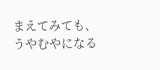まえてみても、うやむやになる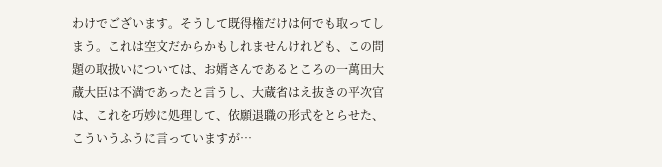わけでございます。そうして既得権だけは何でも取ってしまう。これは空文だからかもしれませんけれども、この問題の取扱いについては、お婿さんであるところの一萬田大蔵大臣は不満であったと言うし、大蔵省はえ抜きの平次官は、これを巧妙に処理して、依願退職の形式をとらせた、こういうふうに言っていますが…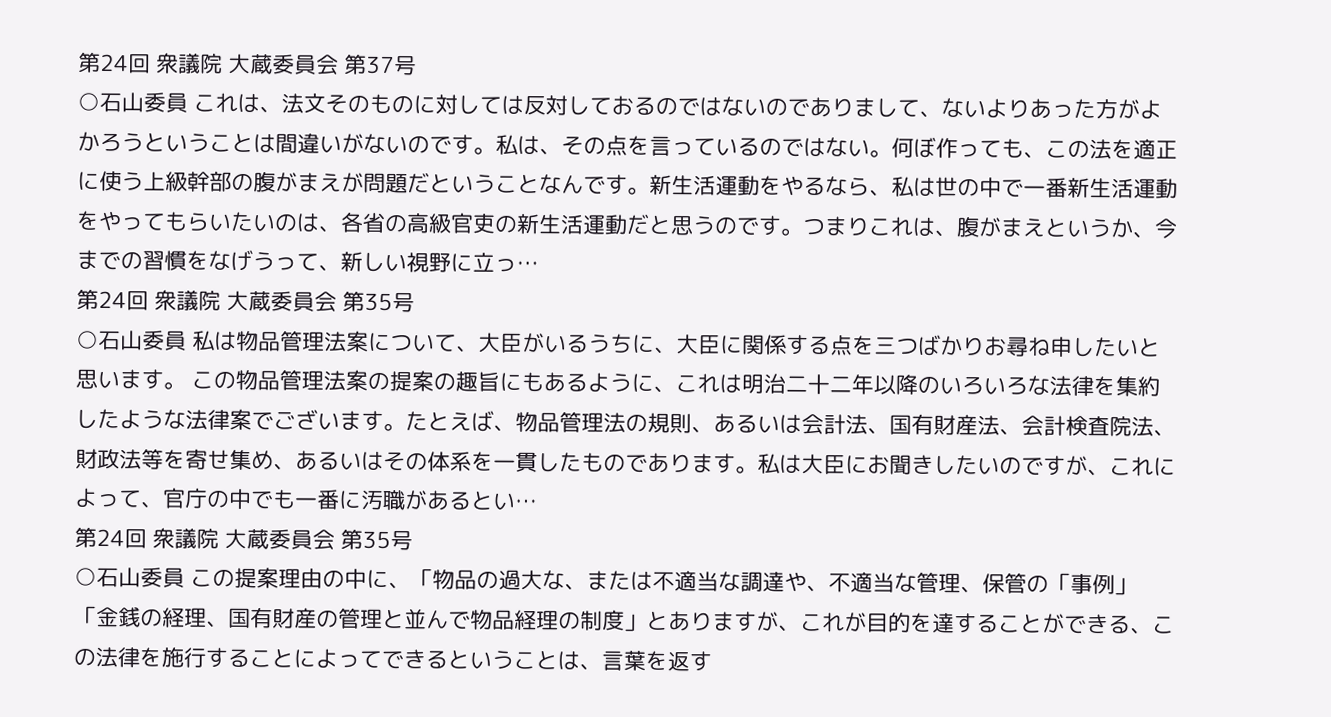第24回 衆議院 大蔵委員会 第37号
○石山委員 これは、法文そのものに対しては反対しておるのではないのでありまして、ないよりあった方がよかろうということは間違いがないのです。私は、その点を言っているのではない。何ぼ作っても、この法を適正に使う上級幹部の腹がまえが問題だということなんです。新生活運動をやるなら、私は世の中で一番新生活運動をやってもらいたいのは、各省の高級官吏の新生活運動だと思うのです。つまりこれは、腹がまえというか、今までの習慣をなげうって、新しい視野に立っ…
第24回 衆議院 大蔵委員会 第35号
○石山委員 私は物品管理法案について、大臣がいるうちに、大臣に関係する点を三つばかりお尋ね申したいと思います。 この物品管理法案の提案の趣旨にもあるように、これは明治二十二年以降のいろいろな法律を集約したような法律案でございます。たとえば、物品管理法の規則、あるいは会計法、国有財産法、会計検査院法、財政法等を寄せ集め、あるいはその体系を一貫したものであります。私は大臣にお聞きしたいのですが、これによって、官庁の中でも一番に汚職があるとい…
第24回 衆議院 大蔵委員会 第35号
○石山委員 この提案理由の中に、「物品の過大な、または不適当な調達や、不適当な管理、保管の「事例」「金銭の経理、国有財産の管理と並んで物品経理の制度」とありますが、これが目的を達することができる、この法律を施行することによってできるということは、言葉を返す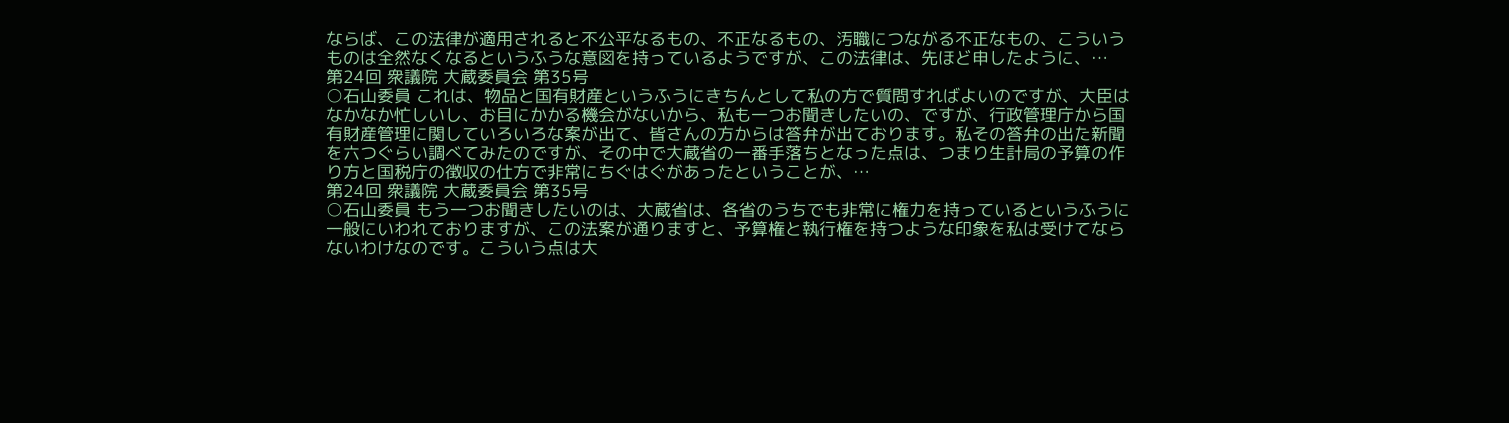ならば、この法律が適用されると不公平なるもの、不正なるもの、汚職につながる不正なもの、こういうものは全然なくなるというふうな意図を持っているようですが、この法律は、先ほど申したように、…
第24回 衆議院 大蔵委員会 第35号
○石山委員 これは、物品と国有財産というふうにきちんとして私の方で質問すればよいのですが、大臣はなかなか忙しいし、お目にかかる機会がないから、私も一つお聞きしたいの、ですが、行政管理庁から国有財産管理に関していろいろな案が出て、皆さんの方からは答弁が出ております。私その答弁の出た新聞を六つぐらい調べてみたのですが、その中で大蔵省の一番手落ちとなった点は、つまり生計局の予算の作り方と国税庁の徴収の仕方で非常にちぐはぐがあったということが、…
第24回 衆議院 大蔵委員会 第35号
○石山委員 もう一つお聞きしたいのは、大蔵省は、各省のうちでも非常に権力を持っているというふうに一般にいわれておりますが、この法案が通りますと、予算権と執行権を持つような印象を私は受けてならないわけなのです。こういう点は大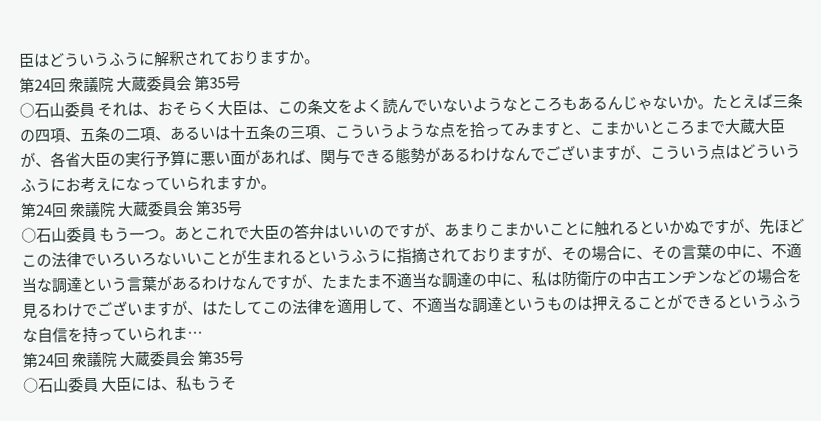臣はどういうふうに解釈されておりますか。
第24回 衆議院 大蔵委員会 第35号
○石山委員 それは、おそらく大臣は、この条文をよく読んでいないようなところもあるんじゃないか。たとえば三条の四項、五条の二項、あるいは十五条の三項、こういうような点を拾ってみますと、こまかいところまで大蔵大臣が、各省大臣の実行予算に悪い面があれば、関与できる態勢があるわけなんでございますが、こういう点はどういうふうにお考えになっていられますか。
第24回 衆議院 大蔵委員会 第35号
○石山委員 もう一つ。あとこれで大臣の答弁はいいのですが、あまりこまかいことに触れるといかぬですが、先ほどこの法律でいろいろないいことが生まれるというふうに指摘されておりますが、その場合に、その言葉の中に、不適当な調達という言葉があるわけなんですが、たまたま不適当な調達の中に、私は防衛庁の中古エンヂンなどの場合を見るわけでございますが、はたしてこの法律を適用して、不適当な調達というものは押えることができるというふうな自信を持っていられま…
第24回 衆議院 大蔵委員会 第35号
○石山委員 大臣には、私もうそ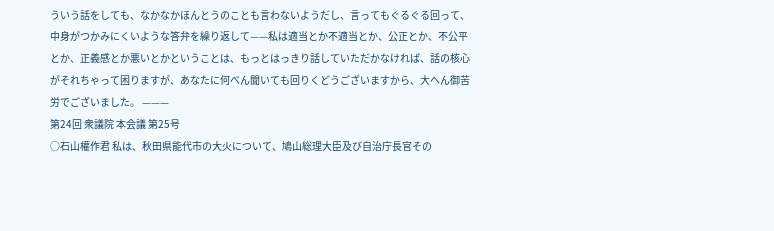ういう話をしても、なかなかほんとうのことも言わないようだし、言ってもぐるぐる回って、中身がつかみにくいような答弁を繰り返して——私は適当とか不適当とか、公正とか、不公平とか、正義感とか悪いとかということは、もっとはっきり話していただかなければ、話の核心がそれちゃって困りますが、あなたに何べん聞いても回りくどうございますから、大へん御苦労でございました。 ———
第24回 衆議院 本会議 第25号
○石山權作君 私は、秋田県能代市の大火について、鳩山総理大臣及び自治庁長官その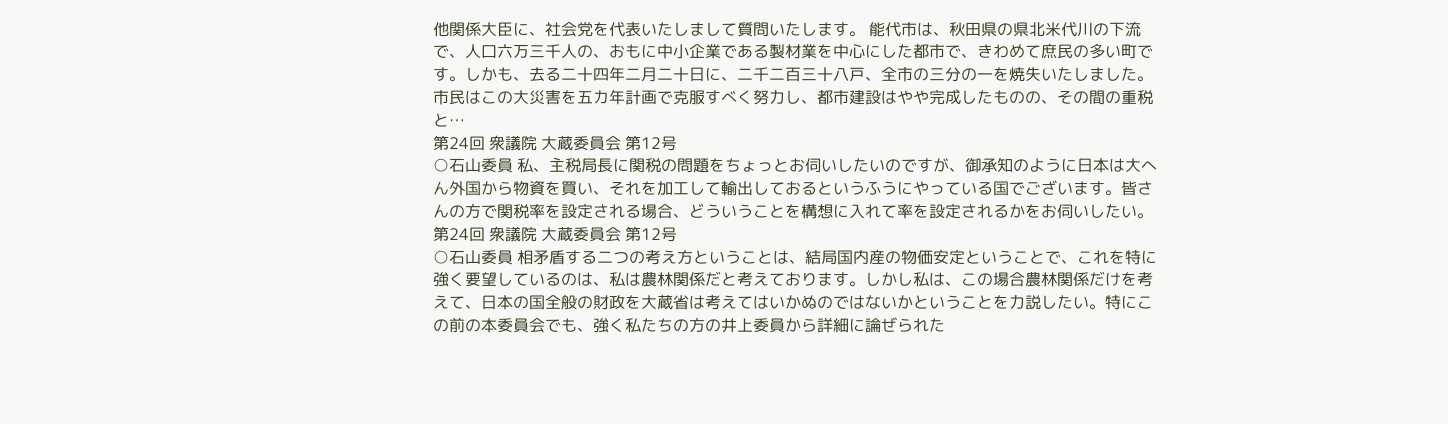他関係大臣に、社会党を代表いたしまして質問いたします。 能代市は、秋田県の県北米代川の下流で、人口六万三千人の、おもに中小企業である製材業を中心にした都市で、きわめて庶民の多い町です。しかも、去る二十四年二月二十日に、二千二百三十八戸、全市の三分の一を焼失いたしました。市民はこの大災害を五カ年計画で克服すべく努力し、都市建設はやや完成したものの、その間の重税と…
第24回 衆議院 大蔵委員会 第12号
○石山委員 私、主税局長に関税の問題をちょっとお伺いしたいのですが、御承知のように日本は大へん外国から物資を買い、それを加工して輸出しておるというふうにやっている国でございます。皆さんの方で関税率を設定される場合、どういうことを構想に入れて率を設定されるかをお伺いしたい。
第24回 衆議院 大蔵委員会 第12号
○石山委員 相矛盾する二つの考え方ということは、結局国内産の物価安定ということで、これを特に強く要望しているのは、私は農林関係だと考えております。しかし私は、この場合農林関係だけを考えて、日本の国全般の財政を大蔵省は考えてはいかぬのではないかということを力説したい。特にこの前の本委員会でも、強く私たちの方の井上委員から詳細に論ぜられた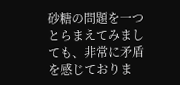砂糖の問題を一つとらまえてみましても、非常に矛盾を感じておりま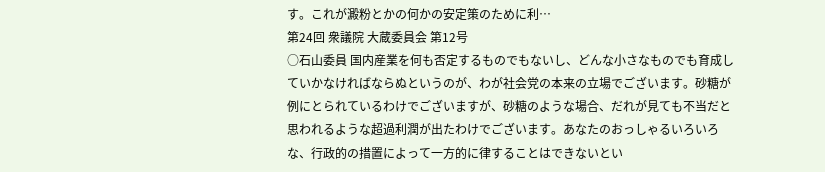す。これが澱粉とかの何かの安定策のために利…
第24回 衆議院 大蔵委員会 第12号
○石山委員 国内産業を何も否定するものでもないし、どんな小さなものでも育成していかなければならぬというのが、わが社会党の本来の立場でございます。砂糖が例にとられているわけでございますが、砂糖のような場合、だれが見ても不当だと思われるような超過利潤が出たわけでございます。あなたのおっしゃるいろいろな、行政的の措置によって一方的に律することはできないとい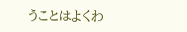うことはよくわ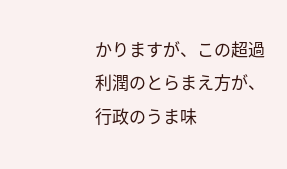かりますが、この超過利潤のとらまえ方が、行政のうま味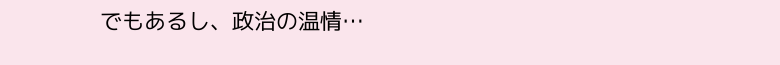でもあるし、政治の温情…